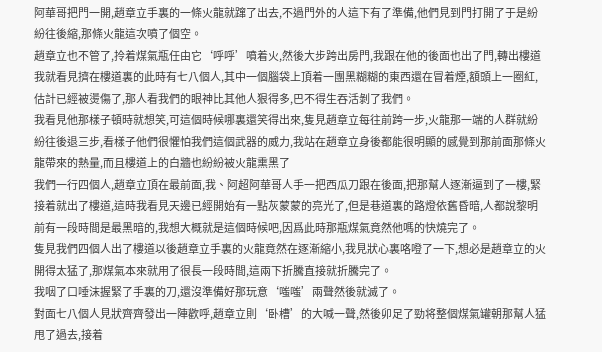阿華哥把門一開,趙章立手裏的一條火龍就蹿了出去,不過門外的人這下有了準備,他們見到門打開了于是紛紛往後縮,那條火龍這次噴了個空。
趙章立也不管了,拎着煤氣瓶任由它‘呼呼’噴着火,然後大步跨出房門,我跟在他的後面也出了門,轉出樓道我就看見擠在樓道裏的此時有七八個人,其中一個腦袋上頂着一團黑糊糊的東西還在冒着煙,額頭上一圈紅,估計已經被燙傷了,那人看我們的眼神比其他人狠得多,巴不得生吞活剝了我們。
我看見他那樣子頓時就想笑,可這個時候哪裏還笑得出來,隻見趙章立每往前跨一步,火龍那一端的人群就紛紛往後退三步,看樣子他們很懼怕我們這個武器的威力,我站在趙章立身後都能很明顯的感覺到那前面那條火龍帶來的熱量,而且樓道上的白牆也紛紛被火龍熏黑了
我們一行四個人,趙章立頂在最前面,我、阿超阿華哥人手一把西瓜刀跟在後面,把那幫人逐漸逼到了一樓,緊接着就出了樓道,這時我看見天邊已經開始有一點灰蒙蒙的亮光了,但是巷道裏的路燈依舊昏暗,人都說黎明前有一段時間是最黑暗的,我想大概就是這個時候吧,因爲此時那瓶煤氣竟然他嗎的快燒完了。
隻見我們四個人出了樓道以後趙章立手裏的火龍竟然在逐漸縮小,我見狀心裏咯噔了一下,想必是趙章立的火開得太猛了,那煤氣本來就用了很長一段時間,這兩下折騰直接就折騰完了。
我咽了口唾沫握緊了手裏的刀,還沒準備好那玩意‘嗤嗤’兩聲然後就滅了。
對面七八個人見狀齊齊發出一陣歡呼,趙章立則‘卧槽’的大喊一聲,然後卯足了勁将整個煤氣罐朝那幫人猛甩了過去,接着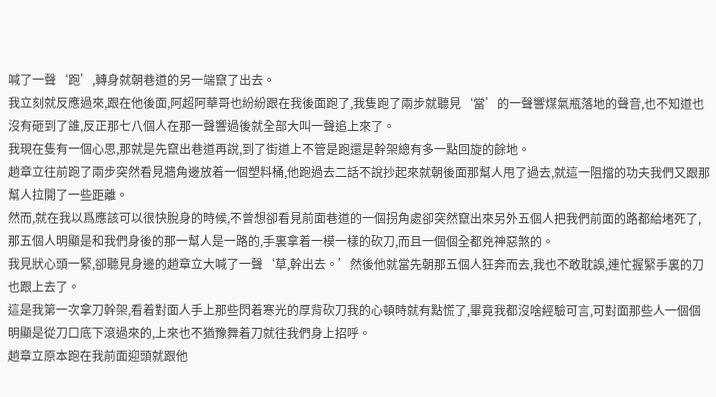喊了一聲‘跑’,轉身就朝巷道的另一端竄了出去。
我立刻就反應過來,跟在他後面,阿超阿華哥也紛紛跟在我後面跑了,我隻跑了兩步就聽見‘當’的一聲響煤氣瓶落地的聲音,也不知道也沒有砸到了誰,反正那七八個人在那一聲響過後就全部大叫一聲追上來了。
我現在隻有一個心思,那就是先竄出巷道再說,到了街道上不管是跑還是幹架總有多一點回旋的餘地。
趙章立往前跑了兩步突然看見牆角邊放着一個塑料桶,他跑過去二話不說抄起來就朝後面那幫人甩了過去,就這一阻擋的功夫我們又跟那幫人拉開了一些距離。
然而,就在我以爲應該可以很快脫身的時候,不曾想卻看見前面巷道的一個拐角處卻突然竄出來另外五個人把我們前面的路都給堵死了,那五個人明顯是和我們身後的那一幫人是一路的,手裏拿着一模一樣的砍刀,而且一個個全都兇神惡煞的。
我見狀心頭一緊,卻聽見身邊的趙章立大喊了一聲‘草,幹出去。’然後他就當先朝那五個人狂奔而去,我也不敢耽誤,連忙握緊手裏的刀也跟上去了。
這是我第一次拿刀幹架,看着對面人手上那些閃着寒光的厚背砍刀我的心頓時就有點慌了,畢竟我都沒啥經驗可言,可對面那些人一個個明顯是從刀口底下滾過來的,上來也不猶豫舞着刀就往我們身上招呼。
趙章立原本跑在我前面迎頭就跟他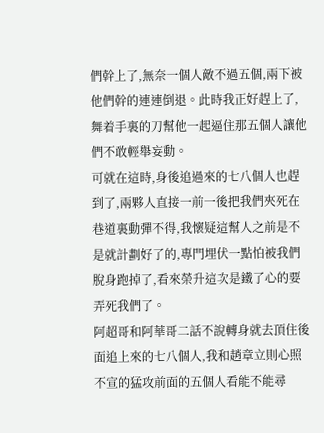們幹上了,無奈一個人敵不過五個,兩下被他們幹的連連倒退。此時我正好趕上了,舞着手裏的刀幫他一起逼住那五個人讓他們不敢輕舉妄動。
可就在這時,身後追過來的七八個人也趕到了,兩夥人直接一前一後把我們夾死在巷道裏動彈不得,我懷疑這幫人之前是不是就計劃好了的,專門埋伏一點怕被我們脫身跑掉了,看來榮升這次是鐵了心的要弄死我們了。
阿超哥和阿華哥二話不說轉身就去頂住後面追上來的七八個人,我和趙章立則心照不宣的猛攻前面的五個人看能不能尋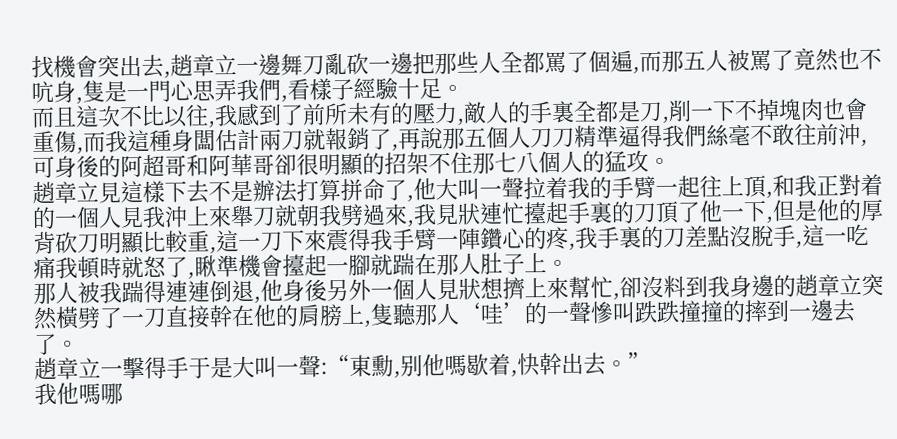找機會突出去,趙章立一邊舞刀亂砍一邊把那些人全都罵了個遍,而那五人被罵了竟然也不吭身,隻是一門心思弄我們,看樣子經驗十足。
而且這次不比以往,我感到了前所未有的壓力,敵人的手裏全都是刀,削一下不掉塊肉也會重傷,而我這種身闆估計兩刀就報銷了,再說那五個人刀刀精準逼得我們絲毫不敢往前沖,可身後的阿超哥和阿華哥卻很明顯的招架不住那七八個人的猛攻。
趙章立見這樣下去不是辦法打算拼命了,他大叫一聲拉着我的手臂一起往上頂,和我正對着的一個人見我沖上來舉刀就朝我劈過來,我見狀連忙擡起手裏的刀頂了他一下,但是他的厚背砍刀明顯比較重,這一刀下來震得我手臂一陣鑽心的疼,我手裏的刀差點沒脫手,這一吃痛我頓時就怒了,瞅準機會擡起一腳就踹在那人肚子上。
那人被我踹得連連倒退,他身後另外一個人見狀想擠上來幫忙,卻沒料到我身邊的趙章立突然橫劈了一刀直接幹在他的肩膀上,隻聽那人‘哇’的一聲慘叫跌跌撞撞的摔到一邊去了。
趙章立一擊得手于是大叫一聲:“東勳,别他嗎歇着,快幹出去。”
我他嗎哪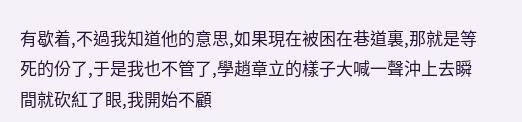有歇着,不過我知道他的意思,如果現在被困在巷道裏,那就是等死的份了,于是我也不管了,學趙章立的樣子大喊一聲沖上去瞬間就砍紅了眼,我開始不顧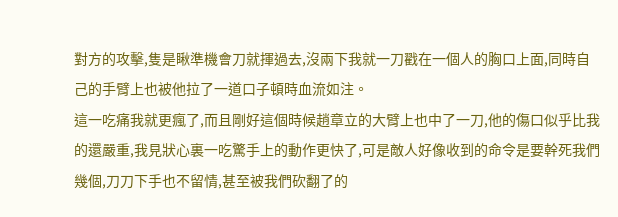對方的攻擊,隻是瞅準機會刀就揮過去,沒兩下我就一刀戳在一個人的胸口上面,同時自己的手臂上也被他拉了一道口子頓時血流如注。
這一吃痛我就更瘋了,而且剛好這個時候趙章立的大臂上也中了一刀,他的傷口似乎比我的還嚴重,我見狀心裏一吃驚手上的動作更快了,可是敵人好像收到的命令是要幹死我們幾個,刀刀下手也不留情,甚至被我們砍翻了的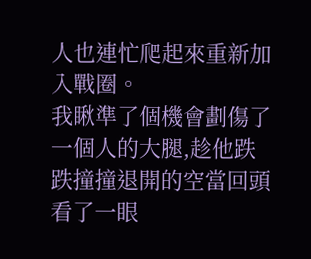人也連忙爬起來重新加入戰圈。
我瞅準了個機會劃傷了一個人的大腿,趁他跌跌撞撞退開的空當回頭看了一眼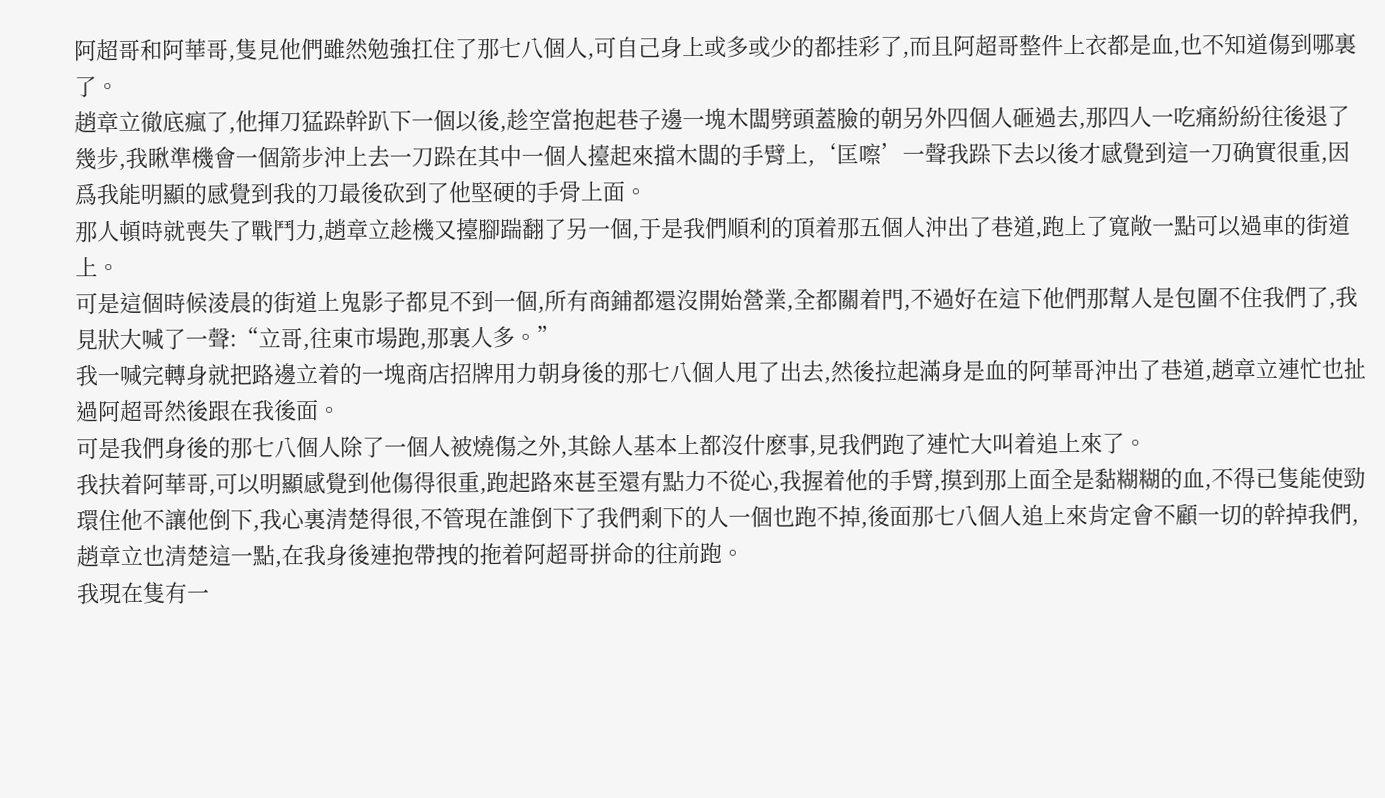阿超哥和阿華哥,隻見他們雖然勉強扛住了那七八個人,可自己身上或多或少的都挂彩了,而且阿超哥整件上衣都是血,也不知道傷到哪裏了。
趙章立徹底瘋了,他揮刀猛跺幹趴下一個以後,趁空當抱起巷子邊一塊木闆劈頭蓋臉的朝另外四個人砸過去,那四人一吃痛紛紛往後退了幾步,我瞅準機會一個箭步沖上去一刀跺在其中一個人擡起來擋木闆的手臂上,‘匡嚓’一聲我跺下去以後才感覺到這一刀确實很重,因爲我能明顯的感覺到我的刀最後砍到了他堅硬的手骨上面。
那人頓時就喪失了戰鬥力,趙章立趁機又擡腳踹翻了另一個,于是我們順利的頂着那五個人沖出了巷道,跑上了寬敞一點可以過車的街道上。
可是這個時候淩晨的街道上鬼影子都見不到一個,所有商鋪都還沒開始營業,全都關着門,不過好在這下他們那幫人是包圍不住我們了,我見狀大喊了一聲:“立哥,往東市場跑,那裏人多。”
我一喊完轉身就把路邊立着的一塊商店招牌用力朝身後的那七八個人甩了出去,然後拉起滿身是血的阿華哥沖出了巷道,趙章立連忙也扯過阿超哥然後跟在我後面。
可是我們身後的那七八個人除了一個人被燒傷之外,其餘人基本上都沒什麽事,見我們跑了連忙大叫着追上來了。
我扶着阿華哥,可以明顯感覺到他傷得很重,跑起路來甚至還有點力不從心,我握着他的手臂,摸到那上面全是黏糊糊的血,不得已隻能使勁環住他不讓他倒下,我心裏清楚得很,不管現在誰倒下了我們剩下的人一個也跑不掉,後面那七八個人追上來肯定會不顧一切的幹掉我們,趙章立也清楚這一點,在我身後連抱帶拽的拖着阿超哥拼命的往前跑。
我現在隻有一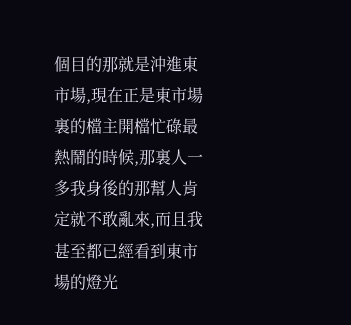個目的那就是沖進東市場,現在正是東市場裏的檔主開檔忙碌最熱鬧的時候,那裏人一多我身後的那幫人肯定就不敢亂來,而且我甚至都已經看到東市場的燈光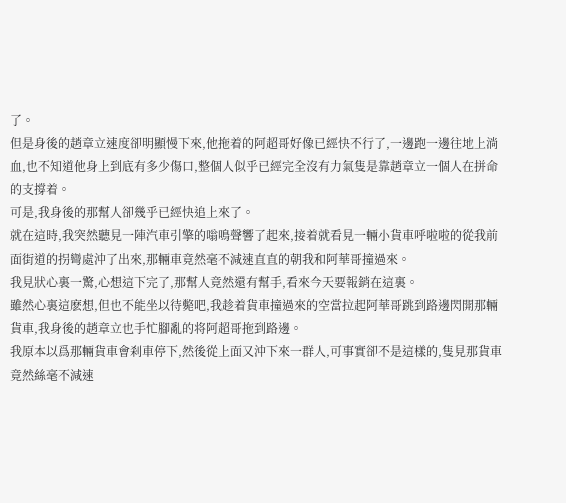了。
但是身後的趙章立速度卻明顯慢下來,他拖着的阿超哥好像已經快不行了,一邊跑一邊往地上淌血,也不知道他身上到底有多少傷口,整個人似乎已經完全沒有力氣隻是靠趙章立一個人在拼命的支撐着。
可是,我身後的那幫人卻幾乎已經快追上來了。
就在這時,我突然聽見一陣汽車引擎的嗡鳴聲響了起來,接着就看見一輛小貨車呼啦啦的從我前面街道的拐彎處沖了出來,那輛車竟然毫不減速直直的朝我和阿華哥撞過來。
我見狀心裏一驚,心想這下完了,那幫人竟然還有幫手,看來今天要報銷在這裏。
雖然心裏這麽想,但也不能坐以待斃吧,我趁着貨車撞過來的空當拉起阿華哥跳到路邊閃開那輛貨車,我身後的趙章立也手忙腳亂的将阿超哥拖到路邊。
我原本以爲那輛貨車會刹車停下,然後從上面又沖下來一群人,可事實卻不是這樣的,隻見那貨車竟然絲毫不減速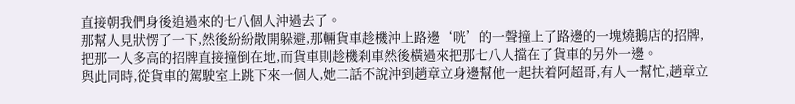直接朝我們身後追過來的七八個人沖過去了。
那幫人見狀愣了一下,然後紛紛散開躲避,那輛貨車趁機沖上路邊‘咣’的一聲撞上了路邊的一塊燒鵝店的招牌,把那一人多高的招牌直接撞倒在地,而貨車則趁機刹車然後橫過來把那七八人擋在了貨車的另外一邊。
與此同時,從貨車的駕駛室上跳下來一個人,她二話不說沖到趙章立身邊幫他一起扶着阿超哥,有人一幫忙,趙章立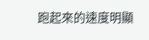跑起來的速度明顯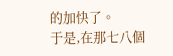的加快了。
于是,在那七八個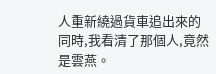人重新繞過貨車追出來的同時,我看清了那個人,竟然是雲燕。